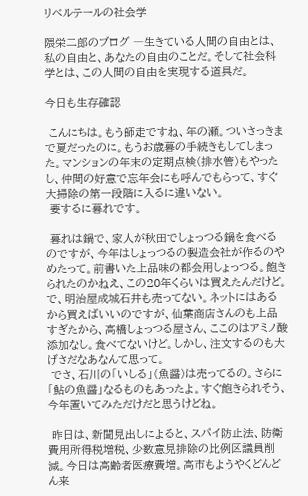リベルテールの社会学

隈栄二郎のブログ ―生きている人間の自由とは、私の自由と、あなたの自由のことだ。そして社会科学とは、この人間の自由を実現する道具だ。

今日も生存確認

 こんにちは。もう師走ですね、年の瀬。ついさっきまで夏だったのに。もうお歳暮の手続きもしてしまった。マンションの年末の定期点検(排水管)もやったし、仲間の好意で忘年会にも呼んでもらって、すぐ大掃除の第一段階に入るに違いない。
 要するに暮れです。

 暮れは鍋で、家人が秋田でしょっつる鍋を食べるのですが、今年はしょっつるの製造会社が作るのやめたって。前書いた上品味の都会用しょっつる。飽きられたのかねえ、この20年くらいは買えたんだけど。で、明治屋成城石井も売ってない。ネットにはあるから買えばいいのですが、仙葉商店さんのも上品すぎたから、高橋しょっつる屋さん、ここのはアミノ酸添加なし。食べてないけど。しかし、注文するのも大げさだなあなんて思って。
 でさ、石川の「いしる」(魚醤)は売ってるの。さらに「鮎の魚醤」なるものもあったよ。すぐ飽きられそう、今年置いてみただけだと思うけどね。

 昨日は、新聞見出しによると、スパイ防止法、防衛費用所得税増税、少数意見排除の比例区議員削減。今日は高齢者医療費増。高市もようやくどんどん来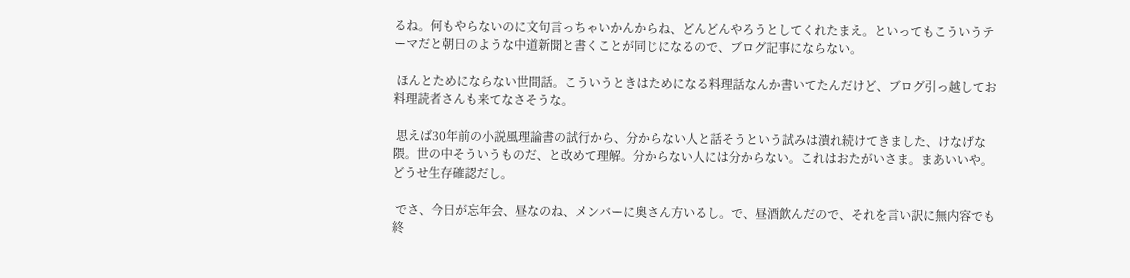るね。何もやらないのに文句言っちゃいかんからね、どんどんやろうとしてくれたまえ。といってもこういうテーマだと朝日のような中道新聞と書くことが同じになるので、ブログ記事にならない。

 ほんとためにならない世間話。こういうときはためになる料理話なんか書いてたんだけど、ブログ引っ越してお料理読者さんも来てなさそうな。

 思えば30年前の小説風理論書の試行から、分からない人と話そうという試みは潰れ続けてきました、けなげな隈。世の中そういうものだ、と改めて理解。分からない人には分からない。これはおたがいさま。まあいいや。どうせ生存確認だし。

 でさ、今日が忘年会、昼なのね、メンバーに奥さん方いるし。で、昼酒飲んだので、それを言い訳に無内容でも終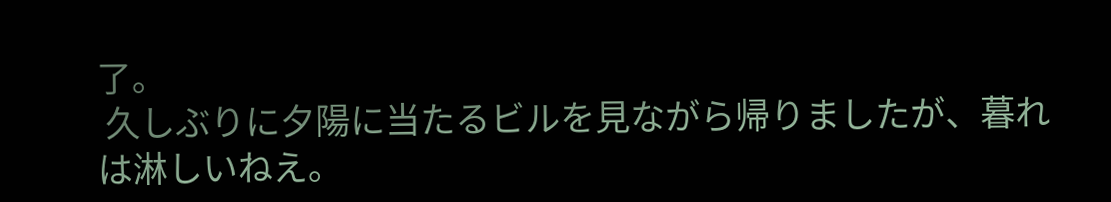了。
 久しぶりに夕陽に当たるビルを見ながら帰りましたが、暮れは淋しいねえ。